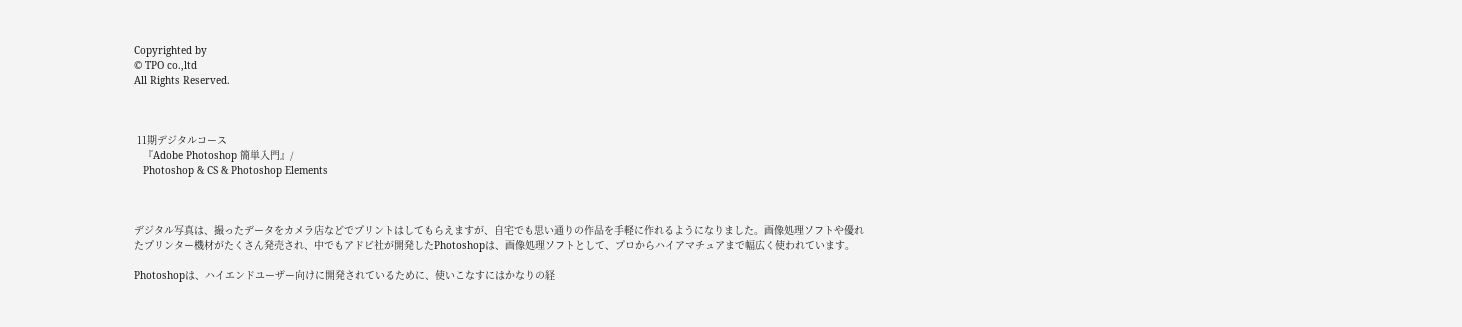Copyrighted by
© TPO co.,ltd
All Rights Reserved.



 11期デジタルコース
   『Adobe Photoshop 簡単入門』/
   Photoshop & CS & Photoshop Elements



デジタル写真は、撮ったデータをカメラ店などでプリントはしてもらえますが、自宅でも思い通りの作品を手軽に作れるようになりました。画像処理ソフトや優れたプリンター機材がたくさん発売され、中でもアドビ社が開発したPhotoshopは、画像処理ソフトとして、プロからハイアマチュアまで幅広く使われています。

Photoshopは、ハイエンドユーザー向けに開発されているために、使いこなすにはかなりの経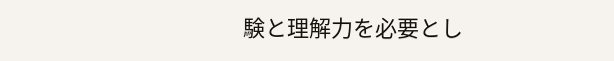験と理解力を必要とし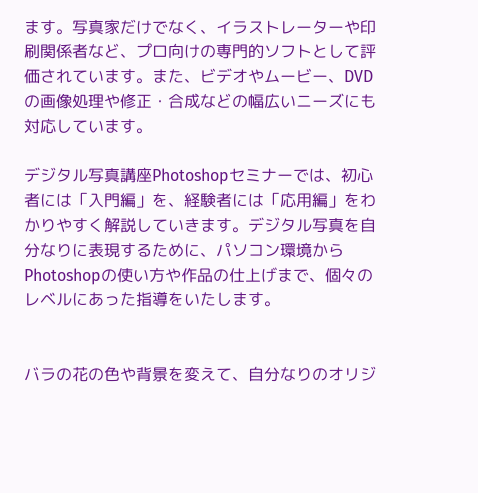ます。写真家だけでなく、イラストレーターや印刷関係者など、プロ向けの専門的ソフトとして評価されています。また、ビデオやムービー、DVDの画像処理や修正・合成などの幅広いニーズにも対応しています。

デジタル写真講座Photoshopセミナーでは、初心者には「入門編」を、経験者には「応用編」をわかりやすく解説していきます。デジタル写真を自分なりに表現するために、パソコン環境からPhotoshopの使い方や作品の仕上げまで、個々のレベルにあった指導をいたします。


バラの花の色や背景を変えて、自分なりのオリジ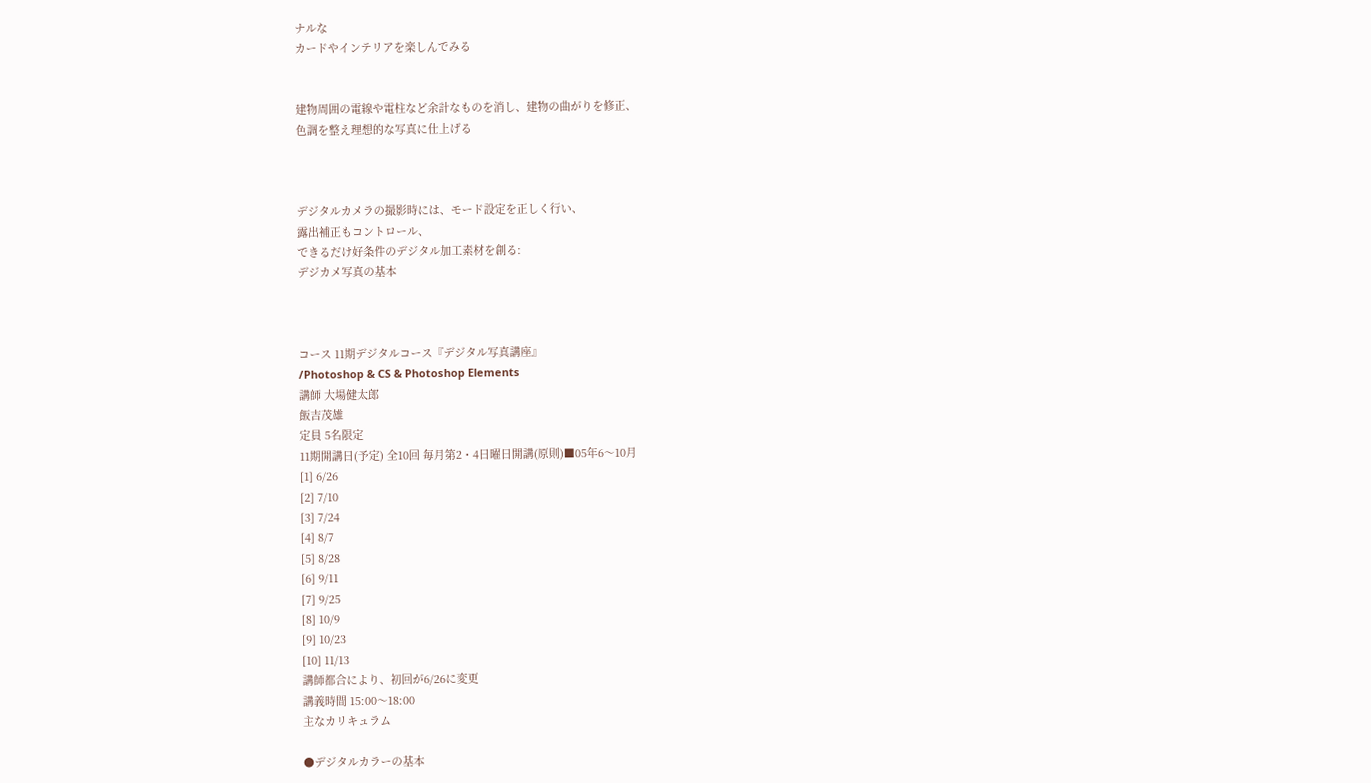ナルな
カードやインテリアを楽しんでみる


建物周囲の電線や電柱など余計なものを消し、建物の曲がりを修正、
色調を整え理想的な写真に仕上げる



デジタルカメラの撮影時には、モード設定を正しく行い、
露出補正もコントロール、
できるだけ好条件のデジタル加工素材を創る:
デジカメ写真の基本



コース 11期デジタルコース『デジタル写真講座』
/Photoshop & CS & Photoshop Elements
講師 大場健太郎
飯吉茂雄
定員 5名限定
11期開講日(予定) 全10回 毎月第2・4日曜日開講(原則)■05年6〜10月
[1] 6/26
[2] 7/10
[3] 7/24
[4] 8/7
[5] 8/28
[6] 9/11
[7] 9/25
[8] 10/9
[9] 10/23
[10] 11/13
講師都合により、初回が6/26に変更
講義時間 15:00〜18:00
主なカリキュラム

●デジタルカラーの基本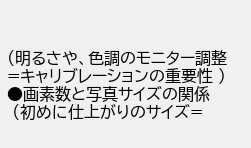(明るさや、色調のモニター調整=キャリブレーションの重要性 )
●画素数と写真サイズの関係
 (初めに仕上がりのサイズ=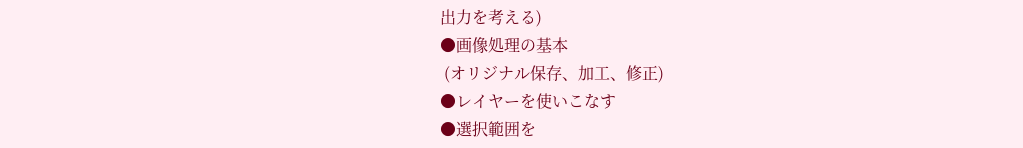出力を考える)
●画像処理の基本
 (オリジナル保存、加工、修正)
●レイヤーを使いこなす
●選択範囲を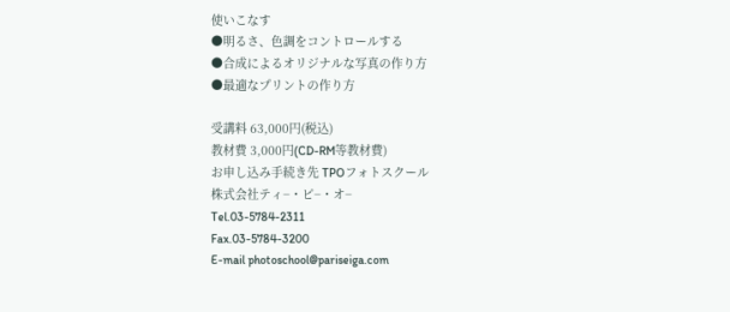使いこなす
●明るさ、色調をコントロールする
●合成によるオリジナルな写真の作り方
●最適なプリントの作り方

受講料 63,000円(税込)
教材費 3,000円(CD-RM等教材費)
お申し込み手続き先 TPOフォトスクール
株式会社ティ−・ピ−・オ−
Tel.03-5784-2311
Fax.03-5784-3200
E-mail photoschool@pariseiga.com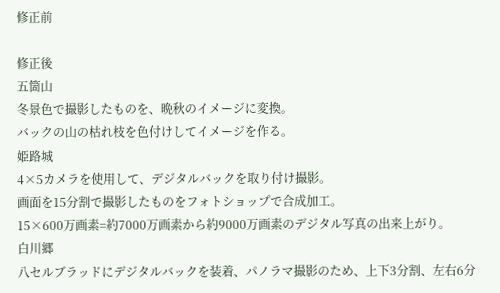修正前

修正後
五箇山
冬景色で撮影したものを、晩秋のイメージに変換。
バックの山の枯れ枝を色付けしてイメージを作る。
姫路城
4×5カメラを使用して、デジタルバックを取り付け撮影。
画面を15分割で撮影したものをフォトショップで合成加工。
15×600万画素=約7000万画素から約9000万画素のデジタル写真の出来上がり。
白川郷
八セルブラッドにデジタルバックを装着、パノラマ撮影のため、上下3分割、左右6分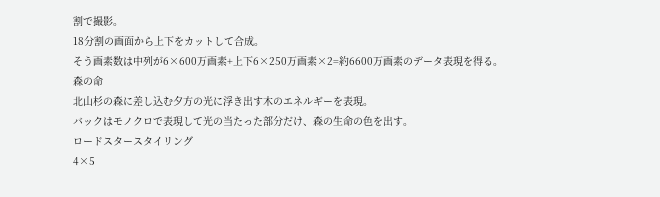割で撮影。
18分割の画面から上下をカットして合成。
そう画素数は中列が6×600万画素+上下6×250万画素×2=約6600万画素のデータ表現を得る。
森の命
北山杉の森に差し込む夕方の光に浮き出す木のエネルギーを表現。
バックはモノクロで表現して光の当たった部分だけ、森の生命の色を出す。
ロードスタースタイリング
4×5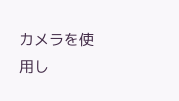カメラを使用し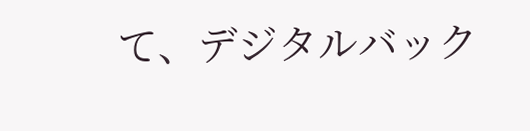て、デジタルバック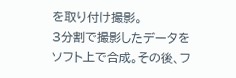を取り付け撮影。
3分割で撮影したデータをソフト上で合成。その後、フ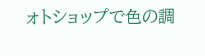ォトショップで色の調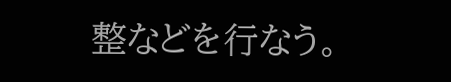整などを行なう。